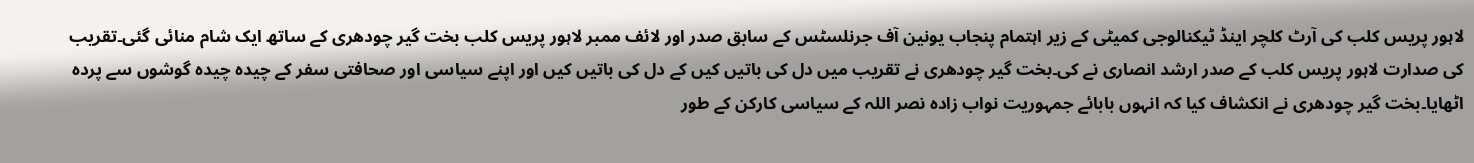لاہور پریس کلب کی آرٹ کلچر اینڈ ٹیکنالوجی کمیٹی کے زیر اہتمام پنجاب یونین آف جرنلسٹس کے سابق صدر اور لائف ممبر لاہور پریس کلب بخت گیر چودھری کے ساتھ ایک شام منائی گئی۔تقریب کی صدارت لاہور پریس کلب کے صدر ارشد انصاری نے کی۔بخت گیر چودھری نے تقریب میں دل کی باتیں کیں کے دل کی باتیں کیں اور اپنے سیاسی اور صحافتی سفر کے چیدہ چیدہ گوشوں سے پردہ اٹھایا۔بخت گیر چودھری نے انکشاف کیا کہ انہوں بابائے جمہوریت نواب زادہ نصر اللہ کے سیاسی کارکن کے طور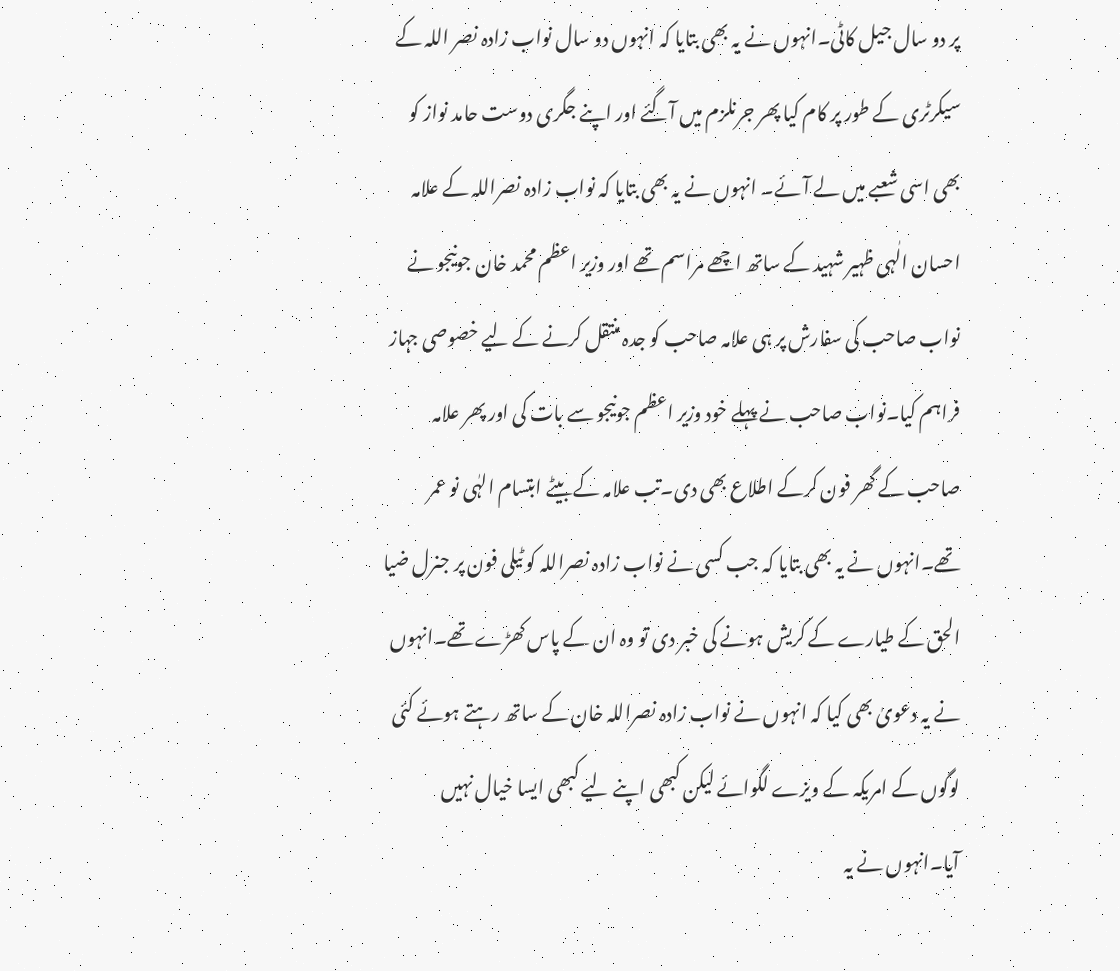پر دو سال جیل کاٹی۔انہوں نے یہ بھی بتایا کہ انہوں دو سال نواب زادہ نصر اللہ کے سیکرٹری کے طور پر کام کیا پھر جرنلزم میں آگئے اور اپنے جگری دوست حامد نواز کو بھی اسی شعبے میں لے آئے۔ انہوں نے یہ بھی بتایا کہ نواب زادہ نصراللہ کے علامہ احسان الٰہی ظہیر شہید کے ساتھ اچھے مراسم تھے اور وزیر اعظم محمد خان جونیجو نے نواب صاحب کی سفارش پر ہی علامہ صاحب کو جدہ منتقل کرنے کے لیے خصوصی جہاز فراہم کیا۔نواب صاحب نے پہلے خود وزیر اعظم جونیجو سے بات کی اور پھر علامہ صاحب کے گھر فون کرکے اطلاع بھی دی۔تب علامہ کے بیٹے ابتسام الہٰی نو عمر تھے۔انہوں نے یہ بھی بتایا کہ جب کسی نے نواب زادہ نصراللہ کو ٹیلی فون پر جنرل ضیا الحق کے طیارے کے کریش ہونے کی خبر دی تو وہ ان کے پاس کھڑے تھے۔انہوں نے یہ دعویٰ بھی کیا کہ انہوں نے نواب زادہ نصراللہ خان کے ساتھ رہتے ہوئے کئی لوگوں کے امریکہ کے ویزے لگوائے لیکن کبھی اپنے لیے کبھی ایسا خیال نہیں آیا۔انہوں نے یہ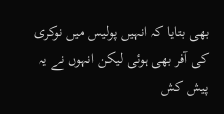بھی بتایا کہ انہیں پولیس میں نوکری کی آفر بھی ہوئی لیکن انہوں نے یہ پیش کش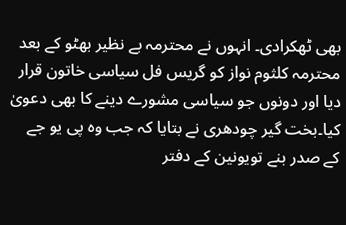بھی ٹھکرادی۔ انہوں نے محترمہ بے نظیر بھٹو کے بعد محترمہ کلثوم نواز کو گریس فل سیاسی خاتون قرار دیا اور دونوں جو سیاسی مشورے دینے کا بھی دعویٰ کیا۔بخت گیر چودھری نے بتایا کہ جب وہ پی یو جے کے صدر بنے تویونین کے دفتر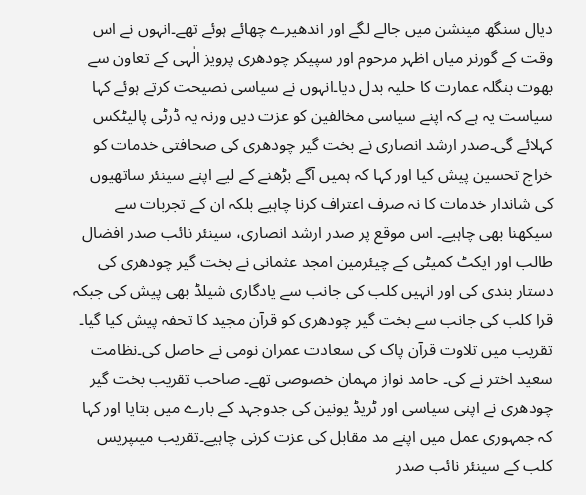دیال سنگھ مینشن میں جالے لگے اور اندھیرے چھائے ہوئے تھے۔انہوں نے اس وقت کے گورنر میاں اظہر مرحوم اور سپیکر چودھری پرویز الٰہی کے تعاون سے بھوت بنگلہ عمارت کا حلیہ بدل دیا۔انہوں نے سیاسی نصیحت کرتے ہوئے کہا سیاست یہ ہے کہ اپنے سیاسی مخالفین کو عزت دیں ورنہ یہ ڈرٹی پالیٹکس کہلائے گی۔صدر ارشد انصاری نے بخت گیر چودھری کی صحافتی خدمات کو خراج تحسین پیش کیا اور کہا کہ ہمیں آگے بڑھنے کے لیے اپنے سینئر ساتھیوں کی شاندار خدمات کا نہ صرف اعتراف کرنا چاہیے بلکہ ان کے تجربات سے سیکھنا بھی چاہیے۔ اس موقع پر صدر ارشد انصاری، سینئر نائب صدر افضال طالب اور ایکٹ کمیٹی کے چیئرمین امجد عثمانی نے بخت گیر چودھری کی دستار بندی کی اور انہیں کلب کی جانب سے یادگاری شیلڈ بھی پیش کی جبکہ قرا کلب کی جانب سے بخت گیر چودھری کو قرآن مجید کا تحفہ پیش کیا گیا۔ تقریب میں تلاوت قرآن پاک کی سعادت عمران نومی نے حاصل کی۔نظامت سعید اختر نے کی۔ حامد نواز مہمان خصوصی تھے۔ صاحب تقریب بخت گیر چودھری نے اپنی سیاسی اور ٹریڈ یونین کی جدوجہد کے بارے میں بتایا اور کہا کہ جمہوری عمل میں اپنے مد مقابل کی عزت کرنی چاہیے۔تقریب میںپریس کلب کے سینئر نائب صدر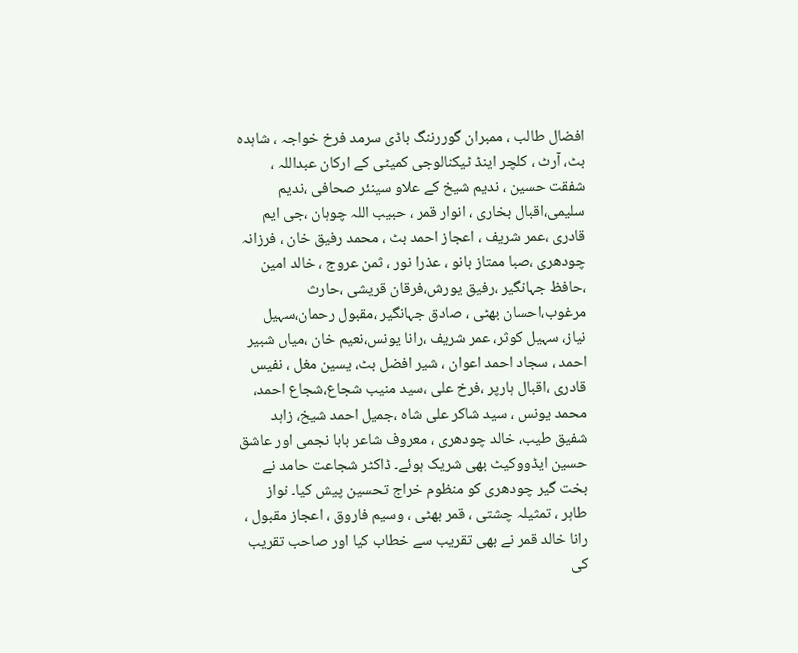افضال طالب ، ممبران گوررننگ باڈی سرمد فرخ خواجہ ، شاہدہ بٹ، آرٹ ، کلچر اینڈ ٹیکنالوجی کمیٹی کے ارکان عبداللہ ، شفقت حسین ، ندیم شیخ کے علاو سینئر صحافی ،ندیم سلیمی،اقبال بخاری ، انوار قمر ، حبیب اللہ چوہان ،جی ایم قادری ،عمر شریف ، اعجاز احمد بٹ ، محمد رفیق خان ، فرزانہ چودھری ،صبا ممتاز بانو ، عذرا نور ، ثمن عروج ، خالد امین ،حافظ جہانگیر ،رفیق یورش،فرقان قریشی ،حارث مرغوب،احسان بھٹی ، صادق جہانگیر ،مقبول رحمان،سہیل نیاز، سہیل کوثر، عمر شریف ،رانا یونس،نعیم خان ،میاں شبیر احمد ، سجاد احمد اعوان ، شیر افضل بٹ، یسین مغل ، نفیس قادری ،اقبال ہارپر ،فرخ علی ،سید منیب شجاع،شجاع احمد، محمد یونس ، سید شاکر علی شاہ ،جمیل احمد شیخ، زاہد شفیق طیب، خالد چودھری ، معروف شاعر بابا نجمی اور عاشق حسین ایڈووکیٹ بھی شریک ہوئے۔ ڈاکٹر شجاعت حامد نے بخت گیر چودھری کو منظوم خراج تحسین پیش کیا۔ نواز طاہر ، تمثیلہ چشتی ، قمر بھٹی ، وسیم فاروق ، اعجاز مقبول ، رانا خالد قمر نے بھی تقریب سے خطاب کیا اور صاحب تقریب کی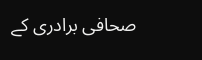صحافی برادری کے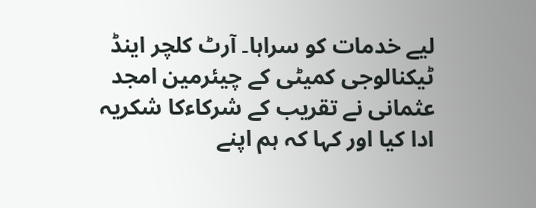لیے خدمات کو سراہا۔ آرٹ کلچر اینڈ ٹیکنالوجی کمیٹی کے چیئرمین امجد عثمانی نے تقریب کے شرکاءکا شکریہ ادا کیا اور کہا کہ ہم اپنے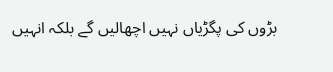بڑوں کی پگڑیاں نہیں اچھالیں گے بلکہ انہیں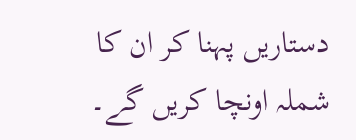دستاریں پہنا کر ان کا شملہ اونچا کریں گے۔